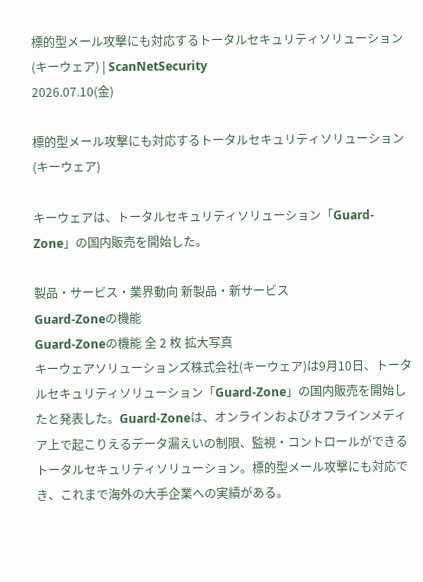標的型メール攻撃にも対応するトータルセキュリティソリューション(キーウェア) | ScanNetSecurity
2026.07.10(金)

標的型メール攻撃にも対応するトータルセキュリティソリューション(キーウェア)

キーウェアは、トータルセキュリティソリューション「Guard-Zone」の国内販売を開始した。

製品・サービス・業界動向 新製品・新サービス
Guard-Zoneの機能
Guard-Zoneの機能 全 2 枚 拡大写真
キーウェアソリューションズ株式会社(キーウェア)は9月10日、トータルセキュリティソリューション「Guard-Zone」の国内販売を開始したと発表した。Guard-Zoneは、オンラインおよびオフラインメディア上で起こりえるデータ漏えいの制限、監視・コントロールができるトータルセキュリティソリューション。標的型メール攻撃にも対応でき、これまで海外の大手企業への実績がある。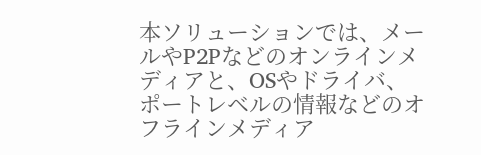本ソリューションでは、メールやP2Pなどのオンラインメディアと、OSやドライバ、ポートレベルの情報などのオフラインメディア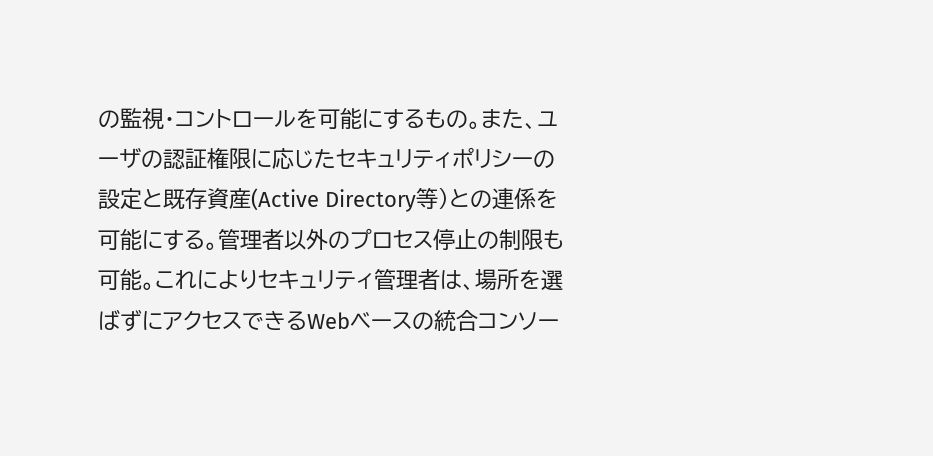の監視・コントロールを可能にするもの。また、ユーザの認証権限に応じたセキュリティポリシーの設定と既存資産(Active Directory等)との連係を可能にする。管理者以外のプロセス停止の制限も可能。これによりセキュリティ管理者は、場所を選ばずにアクセスできるWebベースの統合コンソー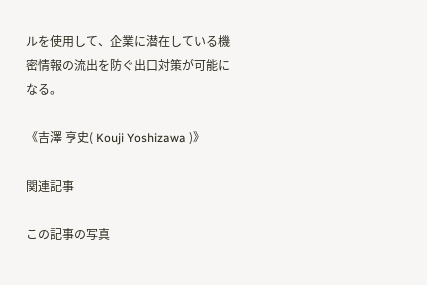ルを使用して、企業に潜在している機密情報の流出を防ぐ出口対策が可能になる。

《吉澤 亨史( Kouji Yoshizawa )》

関連記事

この記事の写真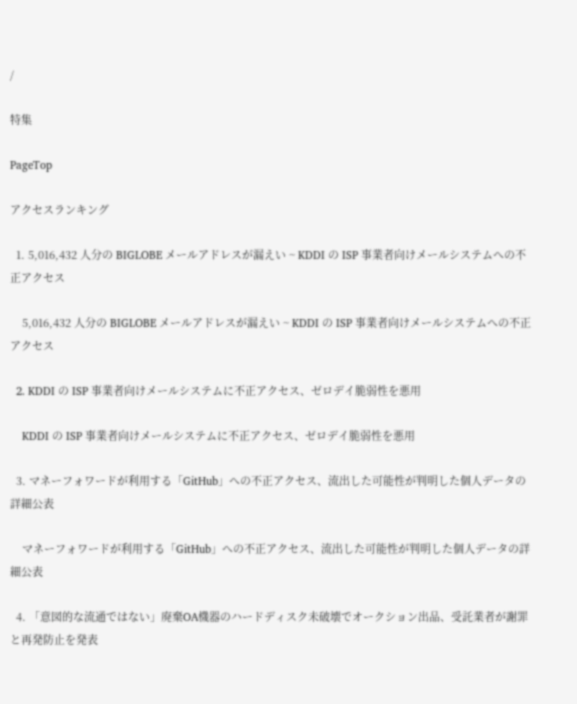/

特集

PageTop

アクセスランキング

  1. 5,016,432 人分の BIGLOBE メールアドレスが漏えい ~ KDDI の ISP 事業者向けメールシステムへの不正アクセス

    5,016,432 人分の BIGLOBE メールアドレスが漏えい ~ KDDI の ISP 事業者向けメールシステムへの不正アクセス

  2. KDDI の ISP 事業者向けメールシステムに不正アクセス、ゼロデイ脆弱性を悪用

    KDDI の ISP 事業者向けメールシステムに不正アクセス、ゼロデイ脆弱性を悪用

  3. マネーフォワードが利用する「GitHub」への不正アクセス、流出した可能性が判明した個人データの詳細公表

    マネーフォワードが利用する「GitHub」への不正アクセス、流出した可能性が判明した個人データの詳細公表

  4. 「意図的な流通ではない」廃棄OA機器のハードディスク未破壊でオークション出品、受託業者が謝罪と再発防止を発表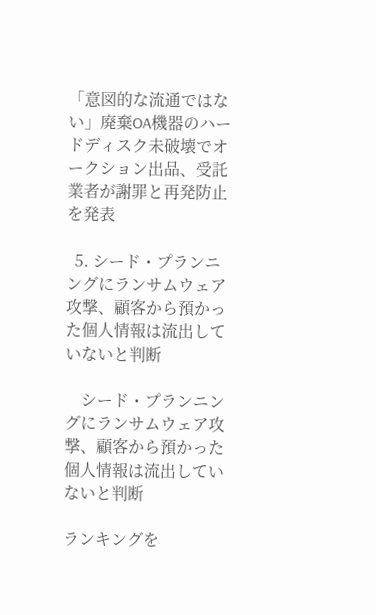「意図的な流通ではない」廃棄OA機器のハードディスク未破壊でオークション出品、受託業者が謝罪と再発防止を発表

  5. シード・プランニングにランサムウェア攻撃、顧客から預かった個人情報は流出していないと判断

    シード・プランニングにランサムウェア攻撃、顧客から預かった個人情報は流出していないと判断

ランキングを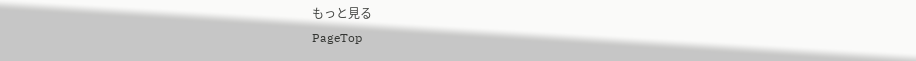もっと見る
PageTop